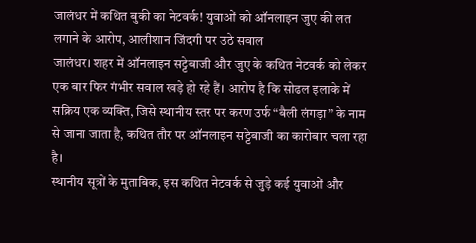जालंधर में कथित बुकी का नेटवर्क! युवाओं को ऑनलाइन जुए की लत लगाने के आरोप, आलीशान जिंदगी पर उठे सवाल
जालंधर। शहर में ऑनलाइन सट्टेबाजी और जुए के कथित नेटवर्क को लेकर एक बार फिर गंभीर सवाल खड़े हो रहे हैं। आरोप है कि सोढल इलाके में सक्रिय एक व्यक्ति, जिसे स्थानीय स्तर पर करण उर्फ “बैली लंगड़ा” के नाम से जाना जाता है, कथित तौर पर ऑनलाइन सट्टेबाजी का कारोबार चला रहा है।
स्थानीय सूत्रों के मुताबिक, इस कथित नेटवर्क से जुड़े कई युवाओं और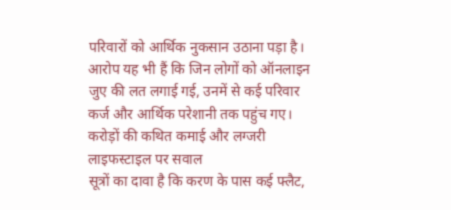परिवारों को आर्थिक नुकसान उठाना पड़ा है। आरोप यह भी हैं कि जिन लोगों को ऑनलाइन जुए की लत लगाई गई, उनमें से कई परिवार कर्ज और आर्थिक परेशानी तक पहुंच गए।
करोड़ों की कथित कमाई और लग्जरी लाइफस्टाइल पर सवाल
सूत्रों का दावा है कि करण के पास कई फ्लैट,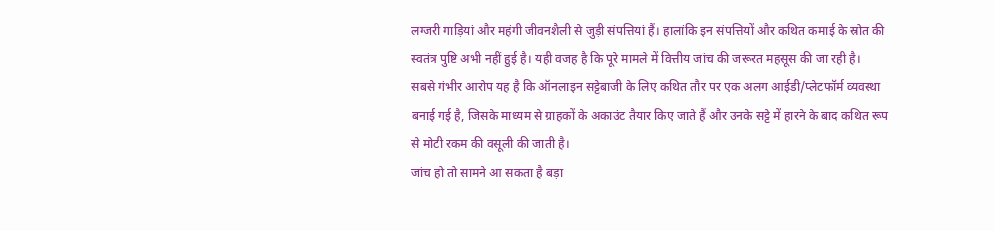लग्जरी गाड़ियां और महंगी जीवनशैली से जुड़ी संपत्तियां हैं। हालांकि इन संपत्तियों और कथित कमाई के स्रोत की स्वतंत्र पुष्टि अभी नहीं हुई है। यही वजह है कि पूरे मामले में वित्तीय जांच की जरूरत महसूस की जा रही है।
सबसे गंभीर आरोप यह है कि ऑनलाइन सट्टेबाजी के लिए कथित तौर पर एक अलग आईडी/प्लेटफॉर्म व्यवस्था बनाई गई है, जिसके माध्यम से ग्राहकों के अकाउंट तैयार किए जाते हैं और उनके सट्टे में हारने के बाद कथित रूप से मोटी रकम की वसूली की जाती है।
जांच हो तो सामने आ सकता है बड़ा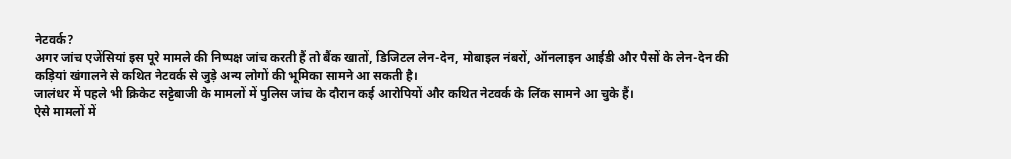नेटवर्क?
अगर जांच एजेंसियां इस पूरे मामले की निष्पक्ष जांच करती हैं तो बैंक खातों, डिजिटल लेन-देन, मोबाइल नंबरों, ऑनलाइन आईडी और पैसों के लेन-देन की कड़ियां खंगालने से कथित नेटवर्क से जुड़े अन्य लोगों की भूमिका सामने आ सकती है।
जालंधर में पहले भी क्रिकेट सट्टेबाजी के मामलों में पुलिस जांच के दौरान कई आरोपियों और कथित नेटवर्क के लिंक सामने आ चुके हैं।
ऐसे मामलों में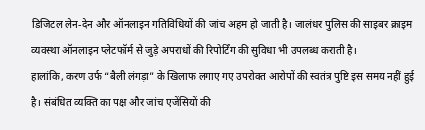डिजिटल लेन-देन और ऑनलाइन गतिविधियों की जांच अहम हो जाती है। जालंधर पुलिस की साइबर क्राइम व्यवस्था ऑनलाइन प्लेटफॉर्म से जुड़े अपराधों की रिपोर्टिंग की सुविधा भी उपलब्ध कराती है।
हालांकि, करण उर्फ “बैली लंगड़ा” के खिलाफ लगाए गए उपरोक्त आरोपों की स्वतंत्र पुष्टि इस समय नहीं हुई है। संबंधित व्यक्ति का पक्ष और जांच एजेंसियों की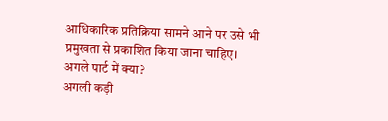आधिकारिक प्रतिक्रिया सामने आने पर उसे भी प्रमुखता से प्रकाशित किया जाना चाहिए।
अगले पार्ट में क्या?
अगली कड़ी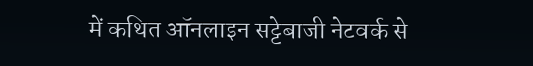में कथित ऑनलाइन सट्टेबाजी नेटवर्क से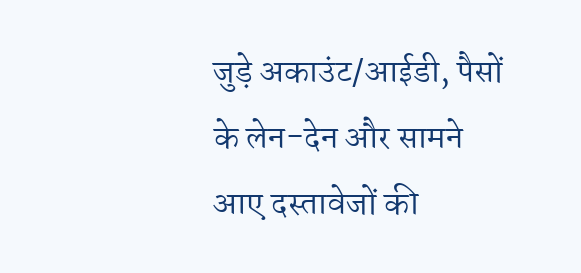जुड़े अकाउंट/आईडी, पैसों के लेन-देन और सामने आए दस्तावेजों की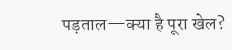पड़ताल—क्या है पूरा खेल?